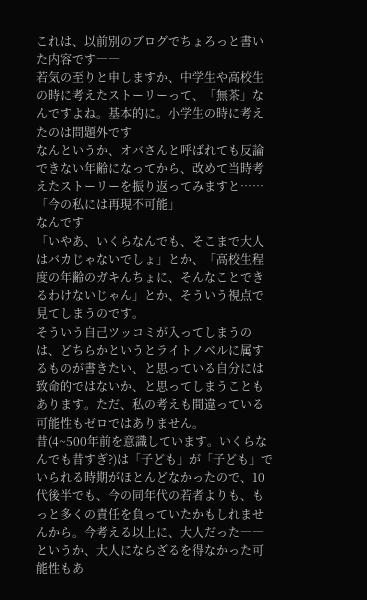これは、以前別のブログでちょろっと書いた内容です――
若気の至りと申しますか、中学生や高校生の時に考えたストーリーって、「無茶」なんですよね。基本的に。小学生の時に考えたのは問題外です
なんというか、オバさんと呼ばれても反論できない年齢になってから、改めて当時考えたストーリーを振り返ってみますと……
「今の私には再現不可能」
なんです
「いやあ、いくらなんでも、そこまで大人はバカじゃないでしょ」とか、「高校生程度の年齢のガキんちょに、そんなことできるわけないじゃん」とか、そういう視点で見てしまうのです。
そういう自己ツッコミが入ってしまうのは、どちらかというとライトノベルに属するものが書きたい、と思っている自分には致命的ではないか、と思ってしまうこともあります。ただ、私の考えも間違っている可能性もゼロではありません。
昔(4~500年前を意識しています。いくらなんでも昔すぎ?)は「子ども」が「子ども」でいられる時期がほとんどなかったので、10代後半でも、今の同年代の若者よりも、もっと多くの責任を負っていたかもしれませんから。今考える以上に、大人だった――というか、大人にならざるを得なかった可能性もあ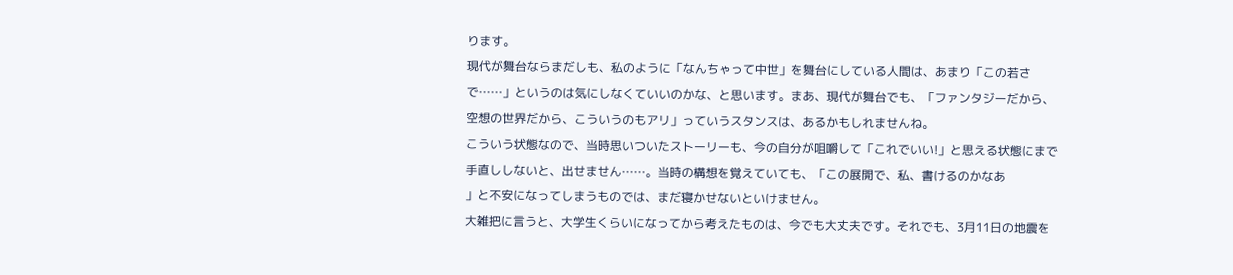ります。
現代が舞台ならまだしも、私のように「なんちゃって中世」を舞台にしている人間は、あまり「この若さで……」というのは気にしなくていいのかな、と思います。まあ、現代が舞台でも、「ファンタジーだから、空想の世界だから、こういうのもアリ」っていうスタンスは、あるかもしれませんね。
こういう状態なので、当時思いついたストーリーも、今の自分が咀嚼して「これでいい!」と思える状態にまで手直ししないと、出せません……。当時の構想を覚えていても、「この展開で、私、書けるのかなあ
」と不安になってしまうものでは、まだ寝かせないといけません。
大雑把に言うと、大学生くらいになってから考えたものは、今でも大丈夫です。それでも、3月11日の地震を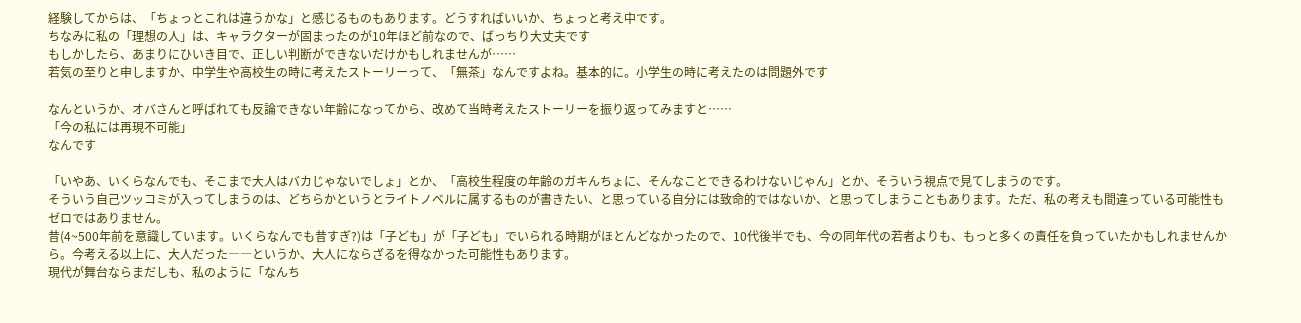経験してからは、「ちょっとこれは違うかな」と感じるものもあります。どうすればいいか、ちょっと考え中です。
ちなみに私の「理想の人」は、キャラクターが固まったのが10年ほど前なので、ばっちり大丈夫です
もしかしたら、あまりにひいき目で、正しい判断ができないだけかもしれませんが……
若気の至りと申しますか、中学生や高校生の時に考えたストーリーって、「無茶」なんですよね。基本的に。小学生の時に考えたのは問題外です

なんというか、オバさんと呼ばれても反論できない年齢になってから、改めて当時考えたストーリーを振り返ってみますと……
「今の私には再現不可能」
なんです

「いやあ、いくらなんでも、そこまで大人はバカじゃないでしょ」とか、「高校生程度の年齢のガキんちょに、そんなことできるわけないじゃん」とか、そういう視点で見てしまうのです。
そういう自己ツッコミが入ってしまうのは、どちらかというとライトノベルに属するものが書きたい、と思っている自分には致命的ではないか、と思ってしまうこともあります。ただ、私の考えも間違っている可能性もゼロではありません。
昔(4~500年前を意識しています。いくらなんでも昔すぎ?)は「子ども」が「子ども」でいられる時期がほとんどなかったので、10代後半でも、今の同年代の若者よりも、もっと多くの責任を負っていたかもしれませんから。今考える以上に、大人だった――というか、大人にならざるを得なかった可能性もあります。
現代が舞台ならまだしも、私のように「なんち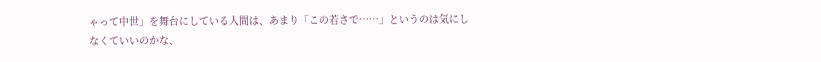ゃって中世」を舞台にしている人間は、あまり「この若さで……」というのは気にしなくていいのかな、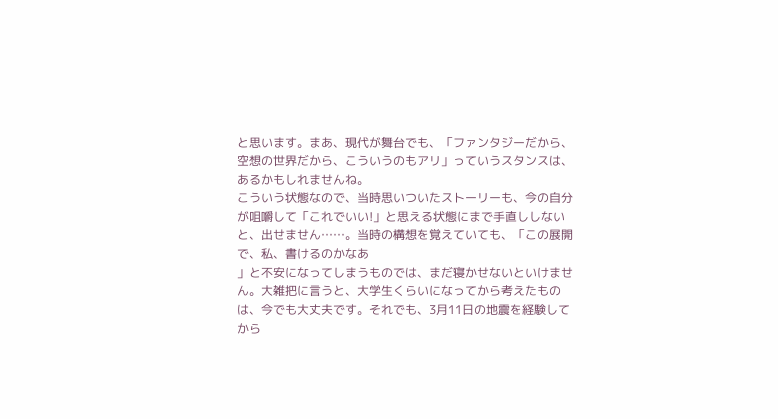と思います。まあ、現代が舞台でも、「ファンタジーだから、空想の世界だから、こういうのもアリ」っていうスタンスは、あるかもしれませんね。
こういう状態なので、当時思いついたストーリーも、今の自分が咀嚼して「これでいい!」と思える状態にまで手直ししないと、出せません……。当時の構想を覚えていても、「この展開で、私、書けるのかなあ
」と不安になってしまうものでは、まだ寝かせないといけません。大雑把に言うと、大学生くらいになってから考えたものは、今でも大丈夫です。それでも、3月11日の地震を経験してから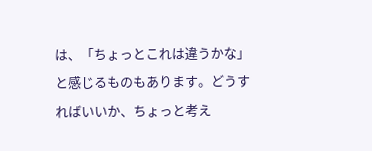は、「ちょっとこれは違うかな」と感じるものもあります。どうすればいいか、ちょっと考え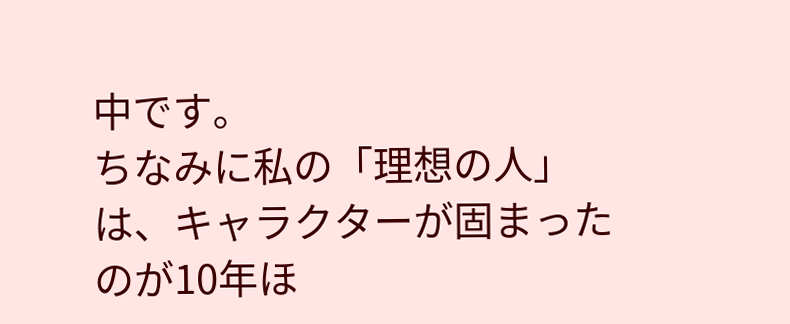中です。
ちなみに私の「理想の人」は、キャラクターが固まったのが10年ほ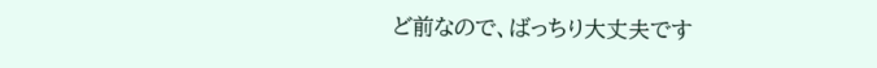ど前なので、ばっちり大丈夫です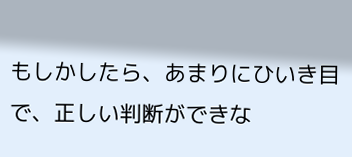もしかしたら、あまりにひいき目で、正しい判断ができな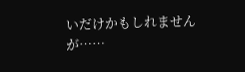いだけかもしれませんが……